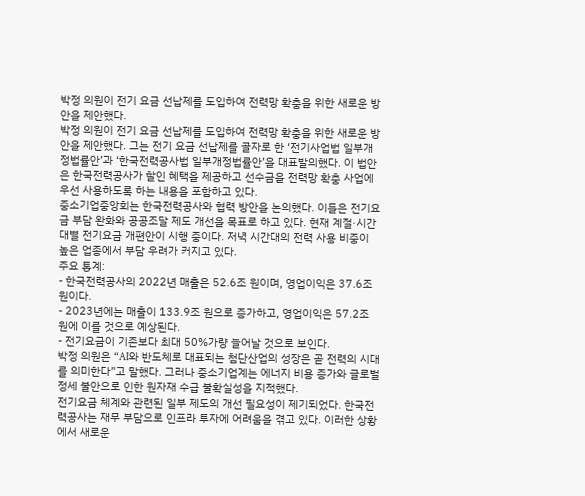박정 의원이 전기 요금 선납제를 도입하여 전력망 확충을 위한 새로운 방안을 제안했다.
박정 의원이 전기 요금 선납제를 도입하여 전력망 확충을 위한 새로운 방안을 제안했다. 그는 전기 요금 선납제를 골자로 한 ‘전기사업법 일부개정법률안’과 ‘한국전력공사법 일부개정법률안’을 대표발의했다. 이 법안은 한국전력공사가 할인 혜택을 제공하고 선수금을 전력망 확충 사업에 우선 사용하도록 하는 내용을 포함하고 있다.
중소기업중앙회는 한국전력공사와 협력 방안을 논의했다. 이들은 전기요금 부담 완화와 공공조달 제도 개선을 목표로 하고 있다. 현재 계절·시간대별 전기요금 개편안이 시행 중이다. 저녁 시간대의 전력 사용 비중이 높은 업종에서 부담 우려가 커지고 있다.
주요 통계:
- 한국전력공사의 2022년 매출은 52.6조 원이며, 영업이익은 37.6조 원이다.
- 2023년에는 매출이 133.9조 원으로 증가하고, 영업이익은 57.2조 원에 이를 것으로 예상된다.
- 전기요금이 기존보다 최대 50%가량 늘어날 것으로 보인다.
박정 의원은 “AI와 반도체로 대표되는 첨단산업의 성장은 곧 전력의 시대를 의미한다”고 말했다. 그러나 중소기업계는 에너지 비용 증가와 글로벌 정세 불안으로 인한 원자재 수급 불확실성을 지적했다.
전기요금 체계와 관련된 일부 제도의 개선 필요성이 제기되었다. 한국전력공사는 재무 부담으로 인프라 투자에 어려움을 겪고 있다. 이러한 상황에서 새로운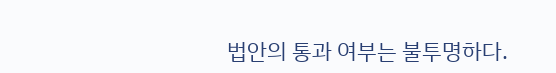법안의 통과 여부는 불투명하다.